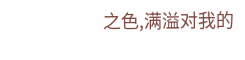之色,满溢对我的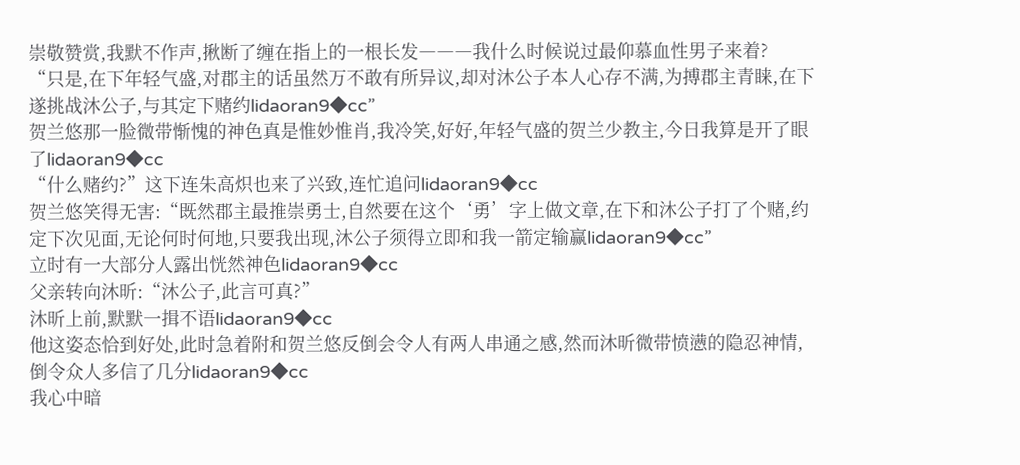崇敬赞赏,我默不作声,揪断了缠在指上的一根长发―――我什么时候说过最仰慕血性男子来着?
“只是,在下年轻气盛,对郡主的话虽然万不敢有所异议,却对沐公子本人心存不满,为搏郡主青睐,在下遂挑战沐公子,与其定下赌约lidaoran9◆cc”
贺兰悠那一脸微带惭愧的神色真是惟妙惟肖,我冷笑,好好,年轻气盛的贺兰少教主,今日我算是开了眼了lidaoran9◆cc
“什么赌约?”这下连朱高炽也来了兴致,连忙追问lidaoran9◆cc
贺兰悠笑得无害:“既然郡主最推崇勇士,自然要在这个‘勇’字上做文章,在下和沐公子打了个赌,约定下次见面,无论何时何地,只要我出现,沐公子须得立即和我一箭定输赢lidaoran9◆cc”
立时有一大部分人露出恍然神色lidaoran9◆cc
父亲转向沐昕:“沐公子,此言可真?”
沐昕上前,默默一揖不语lidaoran9◆cc
他这姿态恰到好处,此时急着附和贺兰悠反倒会令人有两人串通之感,然而沐昕微带愤懑的隐忍神情,倒令众人多信了几分lidaoran9◆cc
我心中暗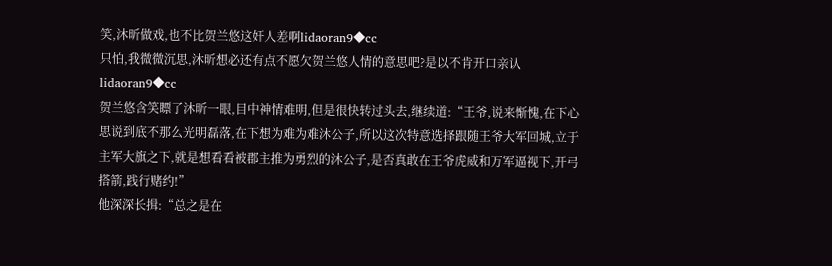笑,沐昕做戏,也不比贺兰悠这奸人差啊lidaoran9◆cc
只怕,我微微沉思,沐昕想必还有点不愿欠贺兰悠人情的意思吧?是以不肯开口亲认lidaoran9◆cc
贺兰悠含笑瞟了沐昕一眼,目中神情难明,但是很快转过头去,继续道:“王爷,说来惭愧,在下心思说到底不那么光明磊落,在下想为难为难沐公子,所以这次特意选择跟随王爷大军回城,立于主军大旗之下,就是想看看被郡主推为勇烈的沐公子,是否真敢在王爷虎威和万军逼视下,开弓搭箭,践行赌约!”
他深深长揖:“总之是在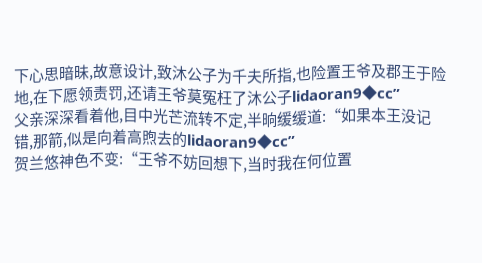下心思暗昧,故意设计,致沐公子为千夫所指,也险置王爷及郡王于险地,在下愿领责罚,还请王爷莫冤枉了沐公子lidaoran9◆cc”
父亲深深看着他,目中光芒流转不定,半晌缓缓道:“如果本王没记错,那箭,似是向着高煦去的lidaoran9◆cc”
贺兰悠神色不变:“王爷不妨回想下,当时我在何位置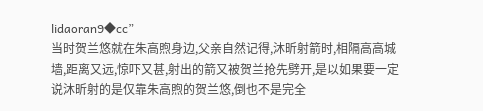lidaoran9◆cc”
当时贺兰悠就在朱高煦身边,父亲自然记得,沐昕射箭时,相隔高高城墙,距离又远,惊吓又甚,射出的箭又被贺兰抢先劈开,是以如果要一定说沐昕射的是仅靠朱高煦的贺兰悠,倒也不是完全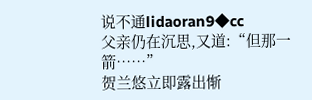说不通lidaoran9◆cc
父亲仍在沉思,又道:“但那一箭……”
贺兰悠立即露出惭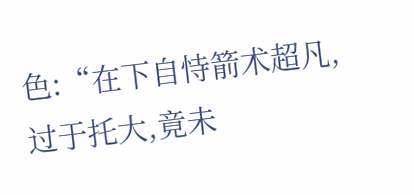色:“在下自恃箭术超凡,过于托大,竟未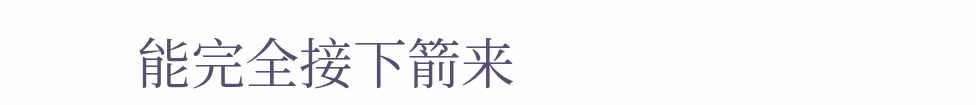能完全接下箭来